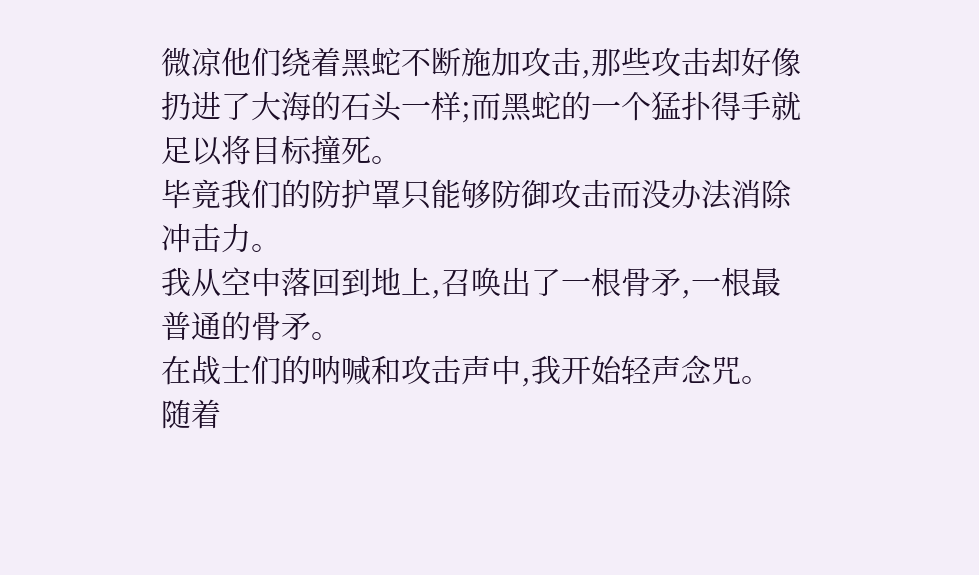微凉他们绕着黑蛇不断施加攻击,那些攻击却好像扔进了大海的石头一样;而黑蛇的一个猛扑得手就足以将目标撞死。
毕竟我们的防护罩只能够防御攻击而没办法消除冲击力。
我从空中落回到地上,召唤出了一根骨矛,一根最普通的骨矛。
在战士们的呐喊和攻击声中,我开始轻声念咒。
随着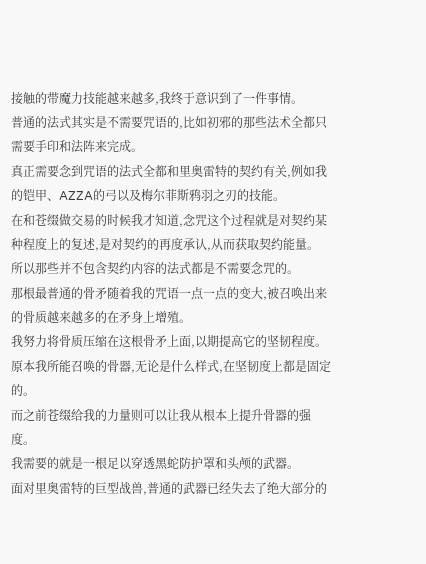接触的带魔力技能越来越多,我终于意识到了一件事情。
普通的法式其实是不需要咒语的,比如初邪的那些法术全都只需要手印和法阵来完成。
真正需要念到咒语的法式全都和里奥雷特的契约有关,例如我的铠甲、AZZA的弓以及梅尔菲斯鸦羽之刃的技能。
在和苍缀做交易的时候我才知道,念咒这个过程就是对契约某种程度上的复述,是对契约的再度承认,从而获取契约能量。
所以那些并不包含契约内容的法式都是不需要念咒的。
那根最普通的骨矛随着我的咒语一点一点的变大,被召唤出来的骨质越来越多的在矛身上增殖。
我努力将骨质压缩在这根骨矛上面,以期提高它的坚韧程度。
原本我所能召唤的骨器,无论是什么样式,在坚韧度上都是固定的。
而之前苍缀给我的力量则可以让我从根本上提升骨器的强度。
我需要的就是一根足以穿透黑蛇防护罩和头颅的武器。
面对里奥雷特的巨型战兽,普通的武器已经失去了绝大部分的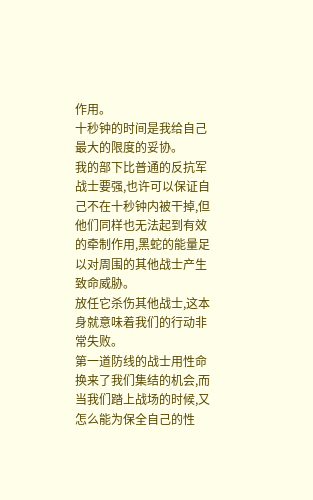作用。
十秒钟的时间是我给自己最大的限度的妥协。
我的部下比普通的反抗军战士要强,也许可以保证自己不在十秒钟内被干掉,但他们同样也无法起到有效的牵制作用,黑蛇的能量足以对周围的其他战士产生致命威胁。
放任它杀伤其他战士,这本身就意味着我们的行动非常失败。
第一道防线的战士用性命换来了我们集结的机会,而当我们踏上战场的时候,又怎么能为保全自己的性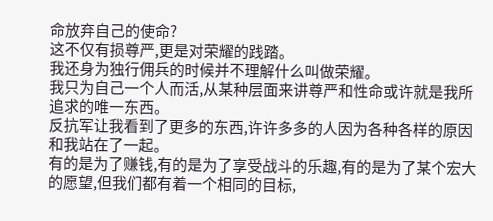命放弃自己的使命?
这不仅有损尊严,更是对荣耀的践踏。
我还身为独行佣兵的时候并不理解什么叫做荣耀。
我只为自己一个人而活,从某种层面来讲尊严和性命或许就是我所追求的唯一东西。
反抗军让我看到了更多的东西,许许多多的人因为各种各样的原因和我站在了一起。
有的是为了赚钱,有的是为了享受战斗的乐趣,有的是为了某个宏大的愿望,但我们都有着一个相同的目标,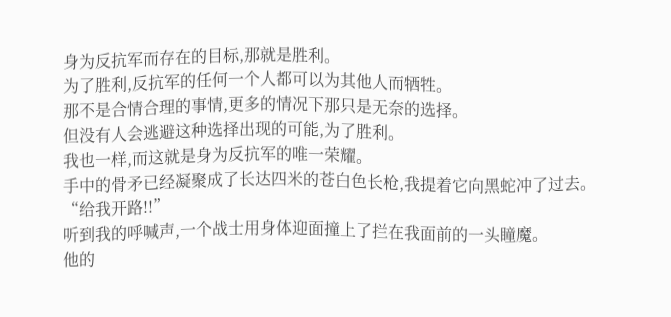身为反抗军而存在的目标,那就是胜利。
为了胜利,反抗军的任何一个人都可以为其他人而牺牲。
那不是合情合理的事情,更多的情况下那只是无奈的选择。
但没有人会逃避这种选择出现的可能,为了胜利。
我也一样,而这就是身为反抗军的唯一荣耀。
手中的骨矛已经凝聚成了长达四米的苍白色长枪,我提着它向黑蛇冲了过去。
“给我开路!!”
听到我的呼喊声,一个战士用身体迎面撞上了拦在我面前的一头瞳魔。
他的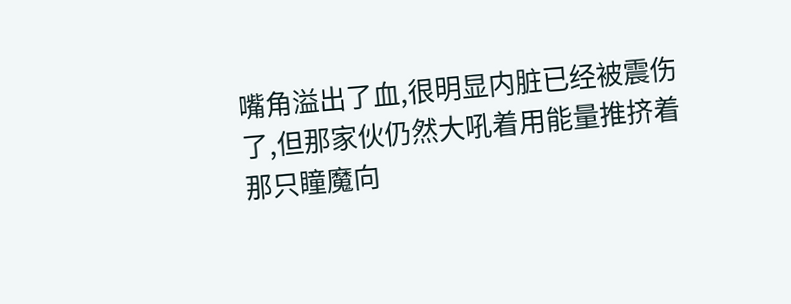嘴角溢出了血,很明显内脏已经被震伤了,但那家伙仍然大吼着用能量推挤着那只瞳魔向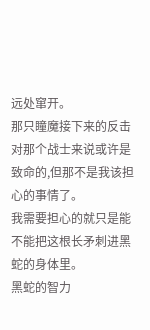远处窜开。
那只瞳魔接下来的反击对那个战士来说或许是致命的,但那不是我该担心的事情了。
我需要担心的就只是能不能把这根长矛刺进黑蛇的身体里。
黑蛇的智力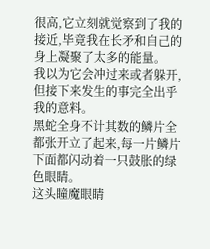很高,它立刻就觉察到了我的接近,毕竟我在长矛和自己的身上凝聚了太多的能量。
我以为它会冲过来或者躲开,但接下来发生的事完全出乎我的意料。
黑蛇全身不计其数的鳞片全都张开立了起来,每一片鳞片下面都闪动着一只鼓胀的绿色眼睛。
这头瞳魔眼睛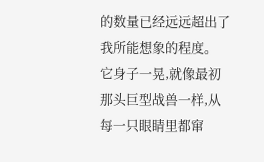的数量已经远远超出了我所能想象的程度。
它身子一晃,就像最初那头巨型战兽一样,从每一只眼睛里都窜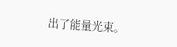出了能量光束。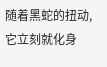随着黑蛇的扭动,它立刻就化身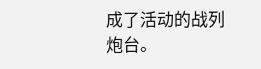成了活动的战列炮台。